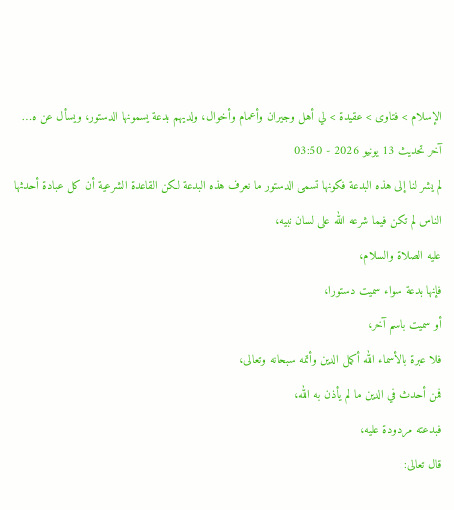الإسلام > فتاوى > عقيدة > لي أهل وجيران وأعمام وأخوال، ولديهم بدعة يسمونها الدستور، ويسأل عن ه…
آخر تحديث 13 يونيو 2026 - 03:50
لم يشر لنا إلى هذه البدعة فكونها تسمى الدستور ما نعرف هذه البدعة لكن القاعدة الشرعية أن كل عبادة أحدثها الناس لم تكن فيما شرعه الله على لسان نبيه،
عليه الصلاة والسلام،
فإنها بدعة سواء سميت دستورا،
أو سميت باسم آخر،
فلا عبرة بالأسماء الله أكمل الدين وأتمه سبحانه وتعالى،
فمن أحدث في الدين ما لم يأذن به الله،
فبدعته مردودة عليه،
قال تعالى: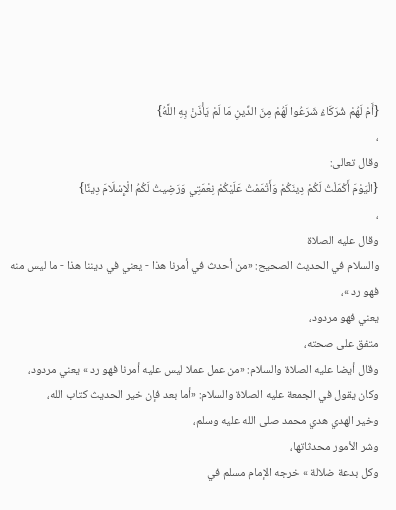{أَمْ لَهُمْ شُرَكَاءُ شَرَعُوا لَهُمْ مِنَ الدِّينِ مَا لَمْ يَأْذَنْ بِهِ اللَّهُ}
،
وقال تعالى:
{الْيَوْمَ أَكْمَلْتُ لَكُمْ دِينَكُمْ وَأَتْمَمْتُ عَلَيْكُمْ نِعْمَتِي وَرَضِيتُ لَكُمُ الْإِسْلَامَ دِينًا}
،
وقال عليه الصلاة
والسلام في الحديث الصحيح: «من أحدث في أمرنا هذا - يعني في ديننا هذا - ما ليس منه فهو رد »،
يعني فهو مردود،
متفق على صحته،
وقال أيضا عليه الصلاة والسلام: «من عمل عملا ليس عليه أمرنا فهو رد » يعني مردود،
وكان يقول في الجمعة عليه الصلاة والسلام: «أما بعد فإن خير الحديث كتاب الله،
وخير الهدي هدي محمد صلى الله عليه وسلم،
وشر الأمور محدثاتها،
وكل بدعة ضلالة » خرجه الإمام مسلم في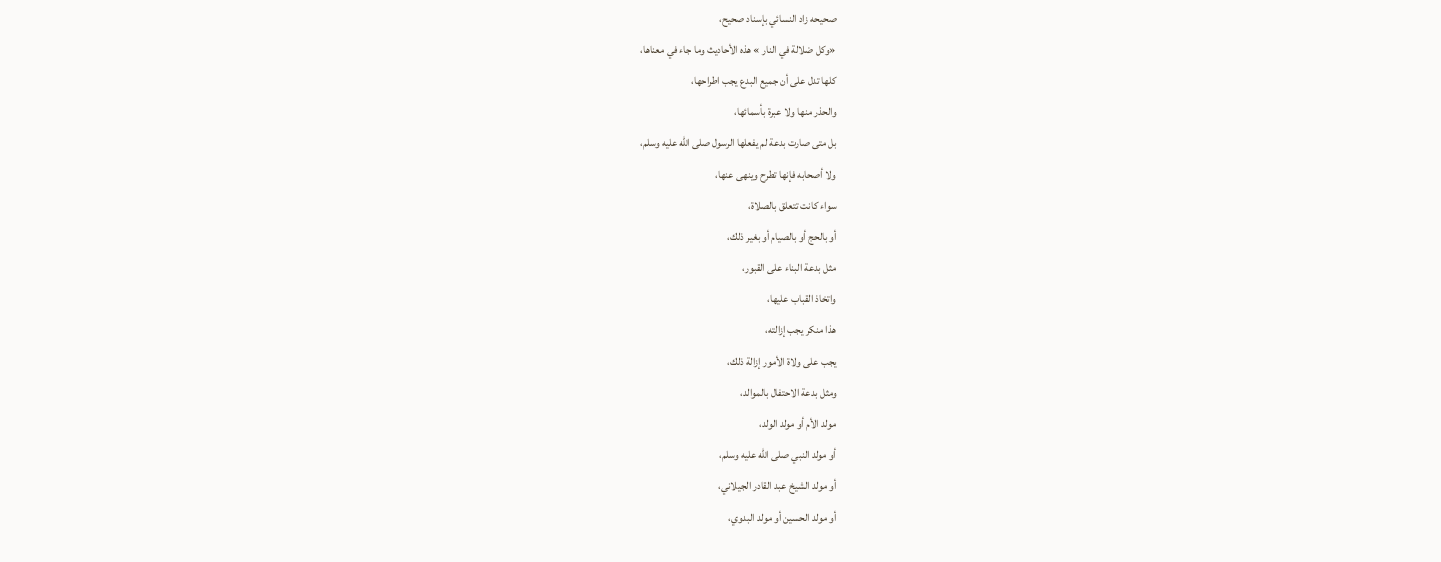صحيحه زاد النسائي بإسناد صحيح،
«وكل ضلالة في النار » هذه الأحاديث وما جاء في معناها،
كلها تدل على أن جميع البدع يجب اطراحها،
والحذر منها ولا عبرة بأسمائها،
بل متى صارت بدعة لم يفعلها الرسول صلى الله عليه وسلم،
ولا أصحابه فإنها تطرح وينهى عنها،
سواء كانت تتعلق بالصلاة،
أو بالحج أو بالصيام أو بغير ذلك،
مثل بدعة البناء على القبور،
واتخاذ القباب عليها،
هذا منكر يجب إزالته،
يجب على ولاة الأمور إزالة ذلك،
ومثل بدعة الاحتفال بالموالد،
مولد الأم أو مولد الولد،
أو مولد النبي صلى الله عليه وسلم،
أو مولد الشيخ عبد القادر الجيلاني،
أو مولد الحسين أو مولد البدوي،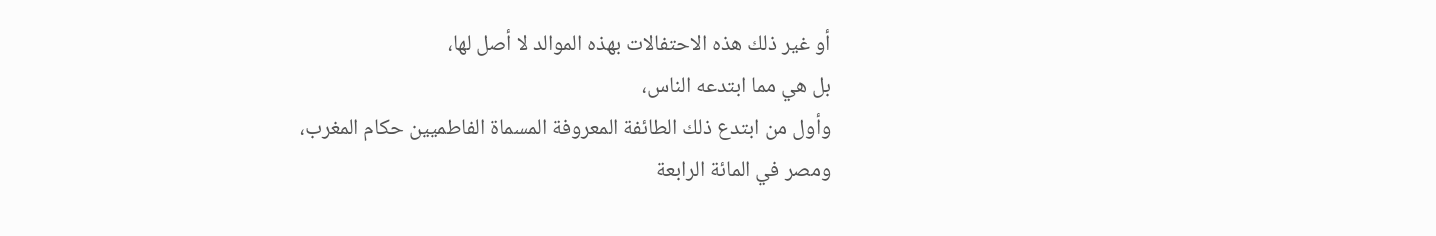أو غير ذلك هذه الاحتفالات بهذه الموالد لا أصل لها،
بل هي مما ابتدعه الناس،
وأول من ابتدع ذلك الطائفة المعروفة المسماة الفاطميين حكام المغرب،
ومصر في المائة الرابعة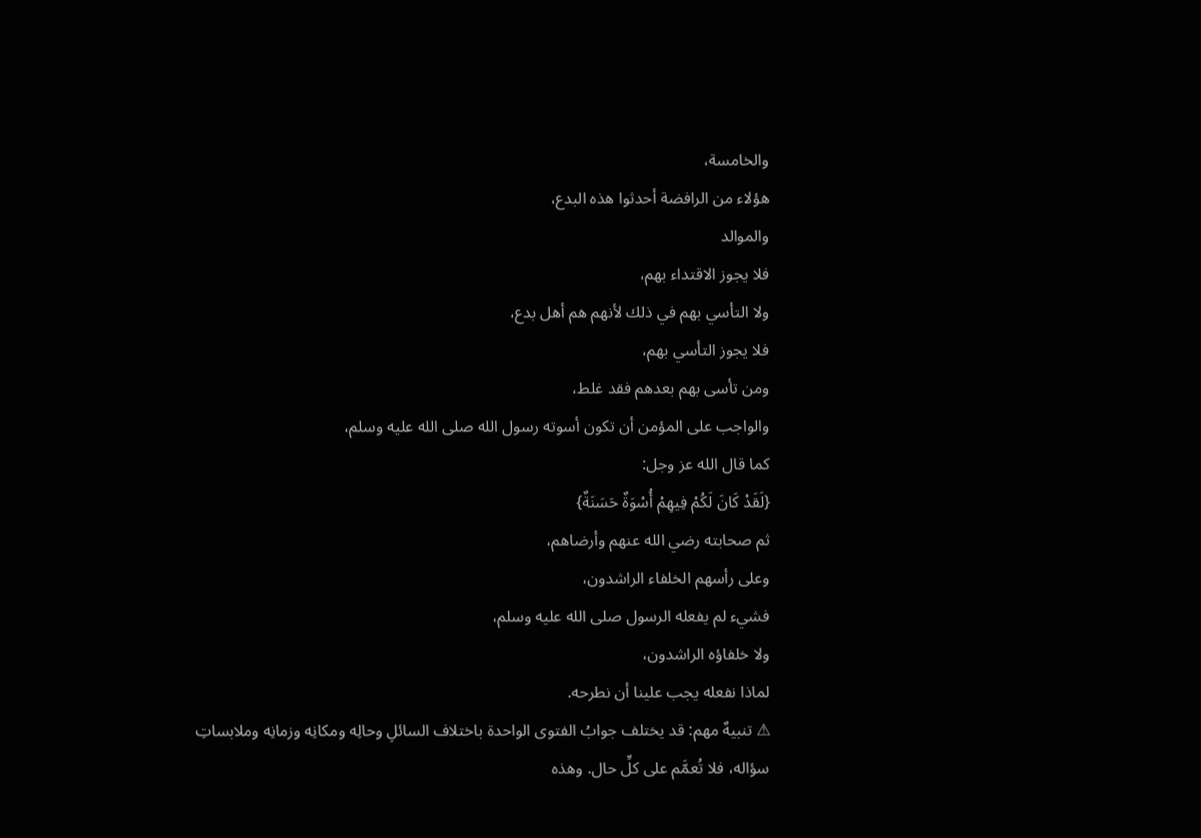والخامسة،
هؤلاء من الرافضة أحدثوا هذه البدع،
والموالد
فلا يجوز الاقتداء بهم،
ولا التأسي بهم في ذلك لأنهم هم أهل بدع،
فلا يجوز التأسي بهم،
ومن تأسى بهم بعدهم فقد غلط،
والواجب على المؤمن أن تكون أسوته رسول الله صلى الله عليه وسلم،
كما قال الله عز وجل:
{لَقَدْ كَانَ لَكُمْ فِيهِمْ أُسْوَةٌ حَسَنَةٌ}
ثم صحابته رضي الله عنهم وأرضاهم،
وعلى رأسهم الخلفاء الراشدون،
فشيء لم يفعله الرسول صلى الله عليه وسلم،
ولا خلفاؤه الراشدون،
لماذا نفعله يجب علينا أن نطرحه.
⚠ تنبيهٌ مهم: قد يختلف جوابُ الفتوى الواحدة باختلاف السائلِ وحالِه ومكانِه وزمانِه وملابساتِ سؤاله، فلا تُعمَّم على كلِّ حال. وهذه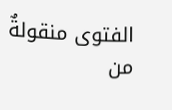الفتوى منقولةٌ من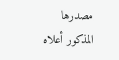مصدرها المذكور أعلاه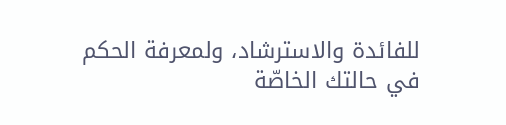للفائدة والاسترشاد، ولمعرفة الحكم في حالتك الخاصّة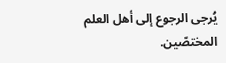يُرجى الرجوع إلى أهل العلم المختصّين.